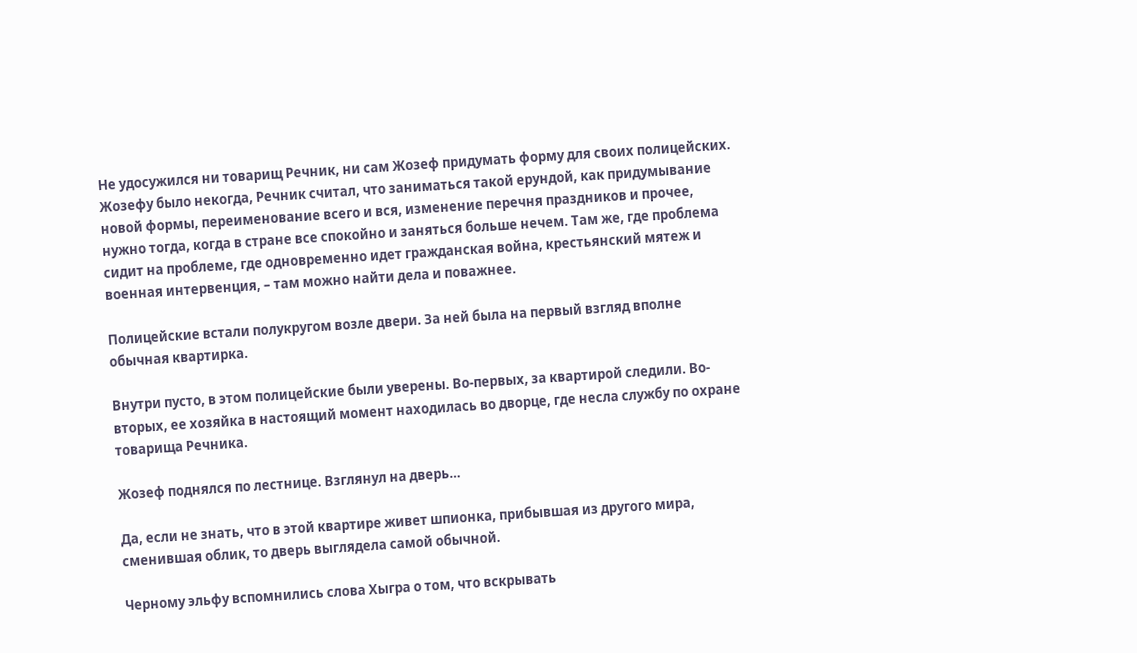Не удосужился ни товарищ Речник, ни сам Жозеф придумать форму для своих полицейских. Жозефу было некогда, Речник считал, что заниматься такой ерундой, как придумывание новой формы, переименование всего и вся, изменение перечня праздников и прочее, нужно тогда, когда в стране все спокойно и заняться больше нечем. Там же, где проблема сидит на проблеме, где одновременно идет гражданская война, крестьянский мятеж и военная интервенция, – там можно найти дела и поважнее.

Полицейские встали полукругом возле двери. За ней была на первый взгляд вполне обычная квартирка.

Внутри пусто, в этом полицейские были уверены. Во-первых, за квартирой следили. Во-вторых, ее хозяйка в настоящий момент находилась во дворце, где несла службу по охране товарища Речника.

Жозеф поднялся по лестнице. Взглянул на дверь…

Да, если не знать, что в этой квартире живет шпионка, прибывшая из другого мира, сменившая облик, то дверь выглядела самой обычной.

Черному эльфу вспомнились слова Хыгра о том, что вскрывать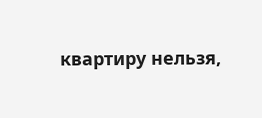квартиру нельзя,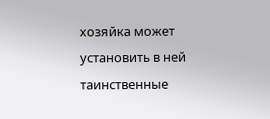хозяйка может установить в ней таинственные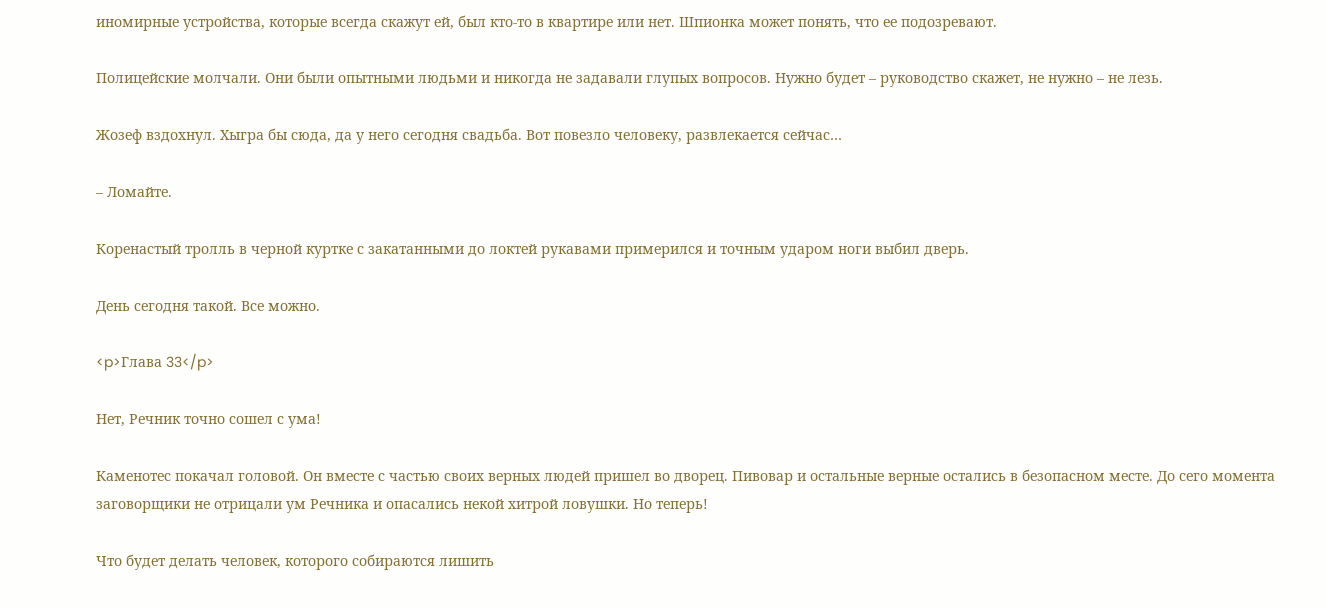иномирные устройства, которые всегда скажут ей, был кто-то в квартире или нет. Шпионка может понять, что ее подозревают.

Полицейские молчали. Они были опытными людьми и никогда не задавали глупых вопросов. Нужно будет – руководство скажет, не нужно – не лезь.

Жозеф вздохнул. Хыгра бы сюда, да у него сегодня свадьба. Вот повезло человеку, развлекается сейчас…

– Ломайте.

Коренастый тролль в черной куртке с закатанными до локтей рукавами примерился и точным ударом ноги выбил дверь.

День сегодня такой. Все можно.

<p>Глава 33</p>

Нет, Речник точно сошел с ума!

Каменотес покачал головой. Он вместе с частью своих верных людей пришел во дворец. Пивовар и остальные верные остались в безопасном месте. До сего момента заговорщики не отрицали ум Речника и опасались некой хитрой ловушки. Но теперь!

Что будет делать человек, которого собираются лишить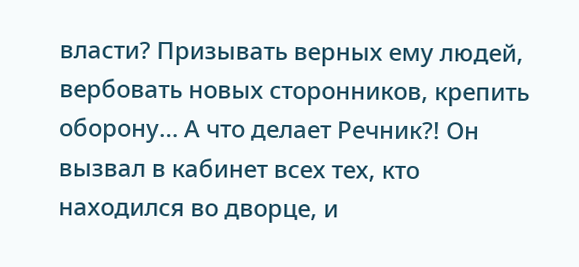власти? Призывать верных ему людей, вербовать новых сторонников, крепить оборону… А что делает Речник?! Он вызвал в кабинет всех тех, кто находился во дворце, и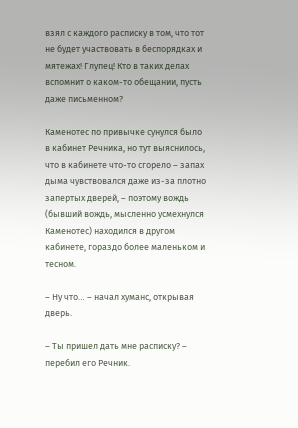взял с каждого расписку в том, что тот не будет участвовать в беспорядках и мятежах! Глупец! Кто в таких делах вспомнит о каком-то обещании, пусть даже письменном?

Каменотес по привычке сунулся было в кабинет Речника, но тут выяснилось, что в кабинете что-то сгорело – запах дыма чувствовался даже из-за плотно запертых дверей, – поэтому вождь (бывший вождь, мысленно усмехнулся Каменотес) находился в другом кабинете, гораздо более маленьком и тесном.

– Ну что… – начал хуманс, открывая дверь.

– Ты пришел дать мне расписку? – перебил его Речник.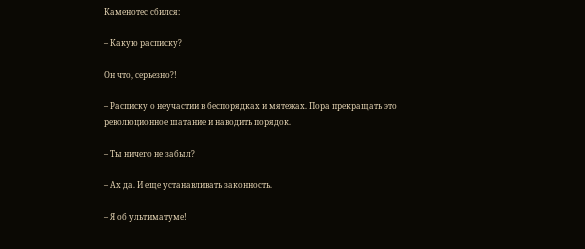Каменотес сбился:

– Какую расписку?

Он что, серьезно?!

– Расписку о неучастии в беспорядках и мятежах. Пора прекращать это революционное шатание и наводить порядок.

– Ты ничего не забыл?

– Ах да. И еще устанавливать законность.

– Я об ультиматуме!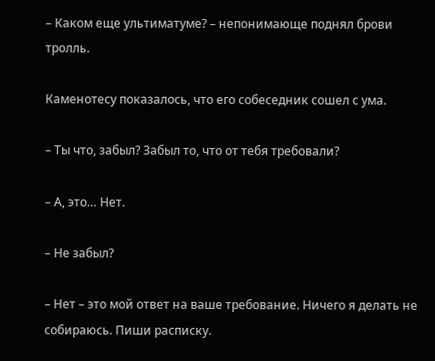– Каком еще ультиматуме? – непонимающе поднял брови тролль.

Каменотесу показалось, что его собеседник сошел с ума.

– Ты что, забыл? Забыл то, что от тебя требовали?

– А, это… Нет.

– Не забыл?

– Нет – это мой ответ на ваше требование. Ничего я делать не собираюсь. Пиши расписку.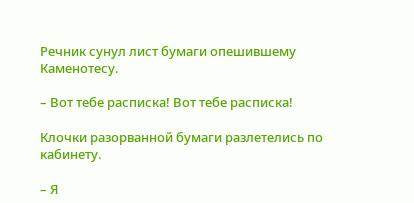Речник сунул лист бумаги опешившему Каменотесу.

– Вот тебе расписка! Вот тебе расписка!

Клочки разорванной бумаги разлетелись по кабинету.

– Я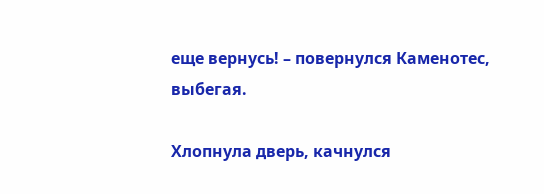еще вернусь! – повернулся Каменотес, выбегая.

Хлопнула дверь, качнулся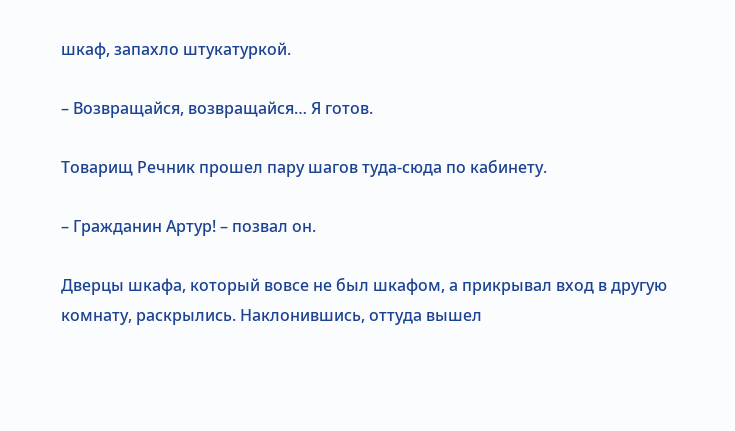шкаф, запахло штукатуркой.

– Возвращайся, возвращайся… Я готов.

Товарищ Речник прошел пару шагов туда-сюда по кабинету.

– Гражданин Артур! – позвал он.

Дверцы шкафа, который вовсе не был шкафом, а прикрывал вход в другую комнату, раскрылись. Наклонившись, оттуда вышел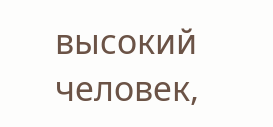высокий человек,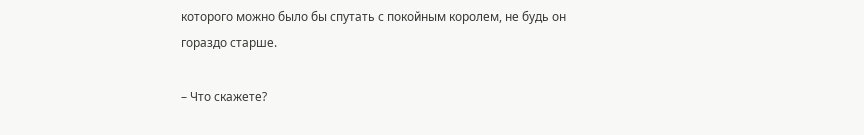которого можно было бы спутать с покойным королем, не будь он гораздо старше.

– Что скажете?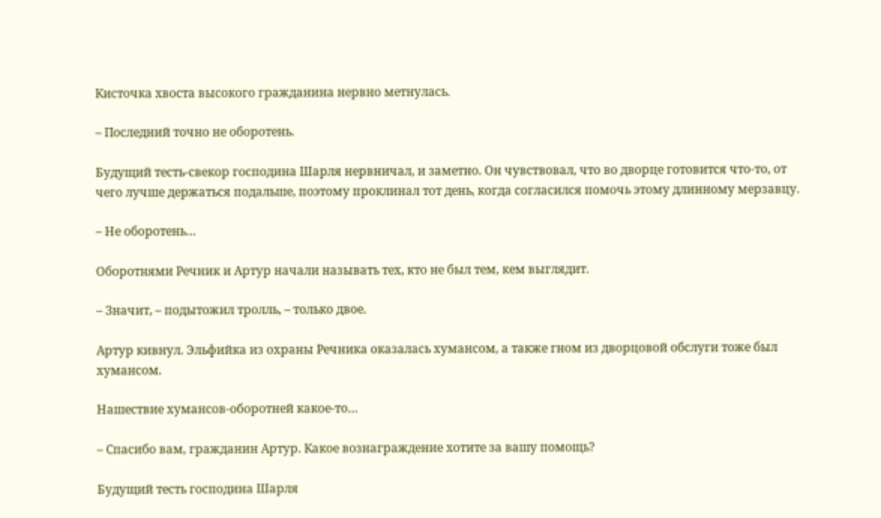Кисточка хвоста высокого гражданина нервно метнулась.

– Последний точно не оборотень.

Будущий тесть-свекор господина Шарля нервничал, и заметно. Он чувствовал, что во дворце готовится что-то, от чего лучше держаться подальше, поэтому проклинал тот день, когда согласился помочь этому длинному мерзавцу.

– Не оборотень…

Оборотнями Речник и Артур начали называть тех, кто не был тем, кем выглядит.

– Значит, – подытожил тролль, – только двое.

Артур кивнул. Эльфийка из охраны Речника оказалась хумансом, а также гном из дворцовой обслуги тоже был хумансом.

Нашествие хумансов-оборотней какое-то…

– Спасибо вам, гражданин Артур. Какое вознаграждение хотите за вашу помощь?

Будущий тесть господина Шарля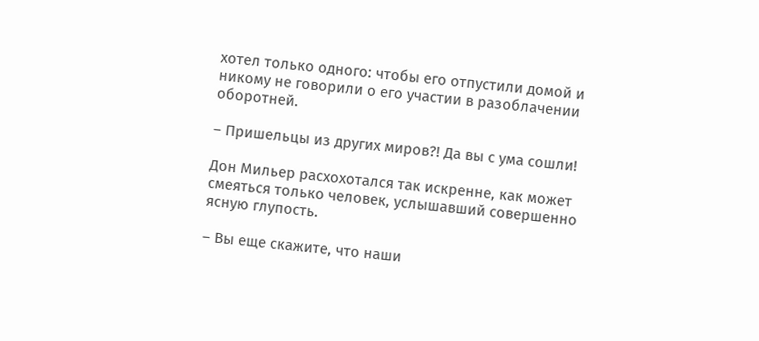хотел только одного: чтобы его отпустили домой и никому не говорили о его участии в разоблачении оборотней.

– Пришельцы из других миров?! Да вы с ума сошли!

Дон Мильер расхохотался так искренне, как может смеяться только человек, услышавший совершенно ясную глупость.

– Вы еще скажите, что наши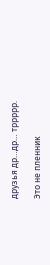друзья др…др… тррррр.

Это не пленник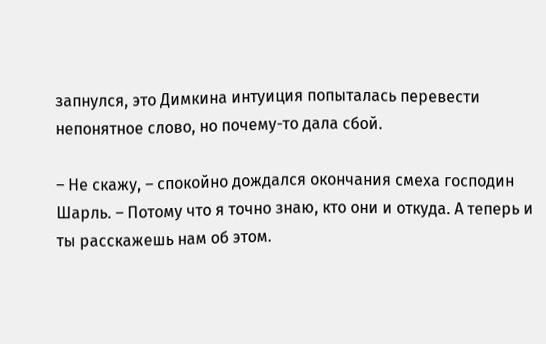запнулся, это Димкина интуиция попыталась перевести непонятное слово, но почему-то дала сбой.

– Не скажу, – спокойно дождался окончания смеха господин Шарль. – Потому что я точно знаю, кто они и откуда. А теперь и ты расскажешь нам об этом.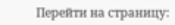Перейти на страницу: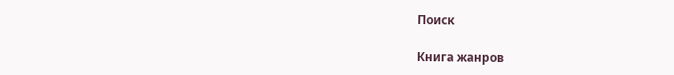Поиск

Книга жанров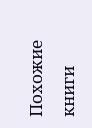Похожие книги